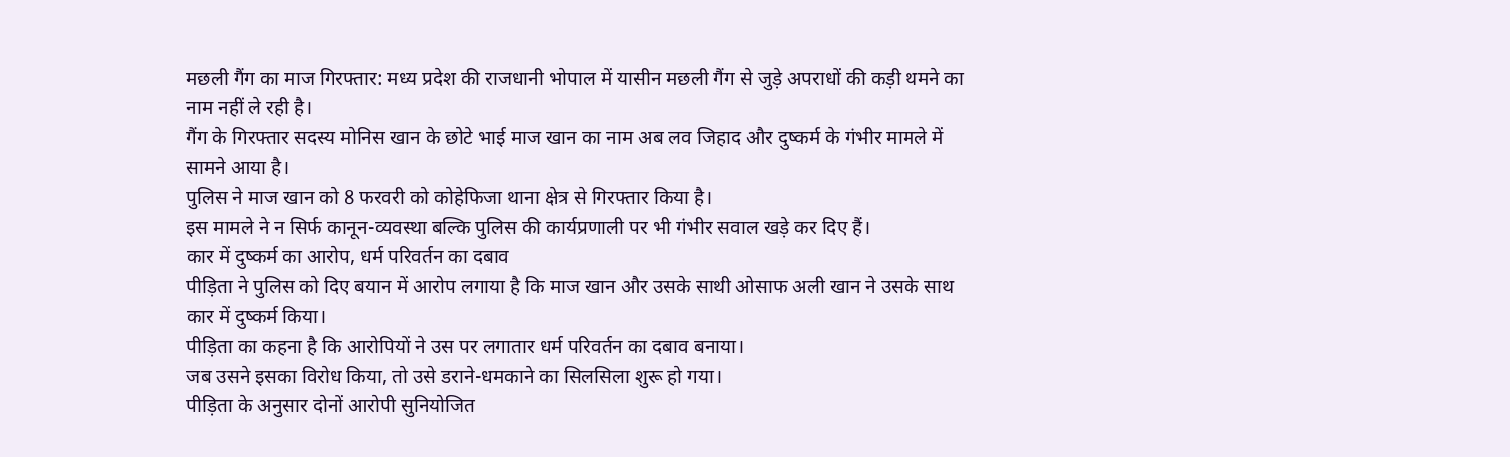मछली गैंग का माज गिरफ्तार: मध्य प्रदेश की राजधानी भोपाल में यासीन मछली गैंग से जुड़े अपराधों की कड़ी थमने का नाम नहीं ले रही है।
गैंग के गिरफ्तार सदस्य मोनिस खान के छोटे भाई माज खान का नाम अब लव जिहाद और दुष्कर्म के गंभीर मामले में सामने आया है।
पुलिस ने माज खान को 8 फरवरी को कोहेफिजा थाना क्षेत्र से गिरफ्तार किया है।
इस मामले ने न सिर्फ कानून-व्यवस्था बल्कि पुलिस की कार्यप्रणाली पर भी गंभीर सवाल खड़े कर दिए हैं।
कार में दुष्कर्म का आरोप, धर्म परिवर्तन का दबाव
पीड़िता ने पुलिस को दिए बयान में आरोप लगाया है कि माज खान और उसके साथी ओसाफ अली खान ने उसके साथ कार में दुष्कर्म किया।
पीड़िता का कहना है कि आरोपियों ने उस पर लगातार धर्म परिवर्तन का दबाव बनाया।
जब उसने इसका विरोध किया, तो उसे डराने-धमकाने का सिलसिला शुरू हो गया।
पीड़िता के अनुसार दोनों आरोपी सुनियोजित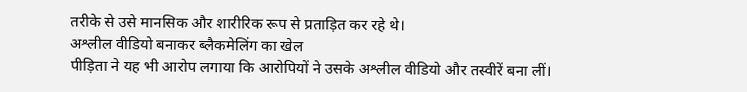तरीके से उसे मानसिक और शारीरिक रूप से प्रताड़ित कर रहे थे।
अश्लील वीडियो बनाकर ब्लैकमेलिंग का खेल
पीड़िता ने यह भी आरोप लगाया कि आरोपियों ने उसके अश्लील वीडियो और तस्वीरें बना लीं।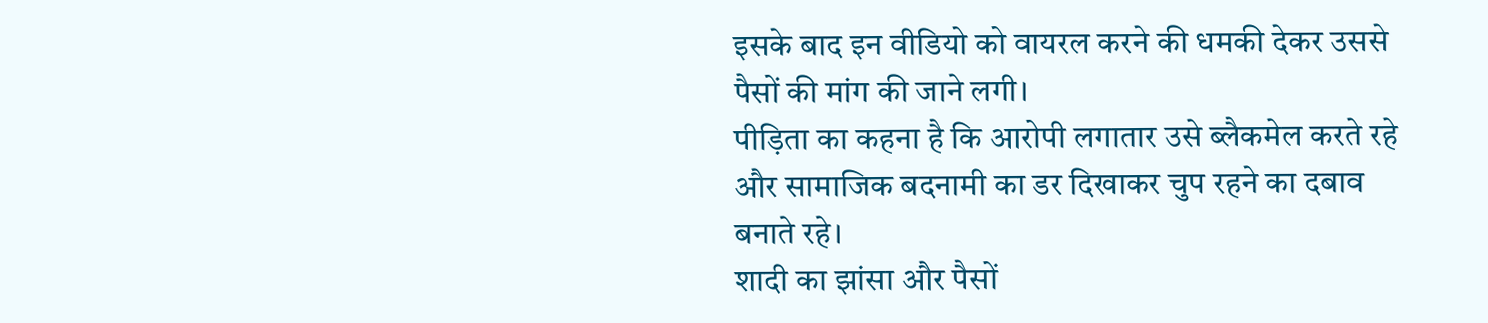इसके बाद इन वीडियो को वायरल करने की धमकी देकर उससे पैसों की मांग की जाने लगी।
पीड़िता का कहना है कि आरोपी लगातार उसे ब्लैकमेल करते रहे और सामाजिक बदनामी का डर दिखाकर चुप रहने का दबाव बनाते रहे।
शादी का झांसा और पैसों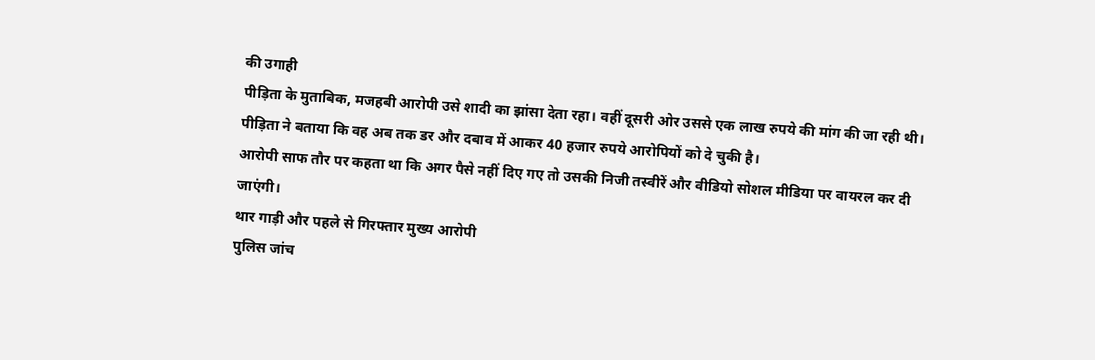की उगाही
पीड़िता के मुताबिक, मजहबी आरोपी उसे शादी का झांसा देता रहा। वहीं दूसरी ओर उससे एक लाख रुपये की मांग की जा रही थी।
पीड़िता ने बताया कि वह अब तक डर और दबाव में आकर 40 हजार रुपये आरोपियों को दे चुकी है।
आरोपी साफ तौर पर कहता था कि अगर पैसे नहीं दिए गए तो उसकी निजी तस्वीरें और वीडियो सोशल मीडिया पर वायरल कर दी जाएंगी।
थार गाड़ी और पहले से गिरफ्तार मुख्य आरोपी
पुलिस जांच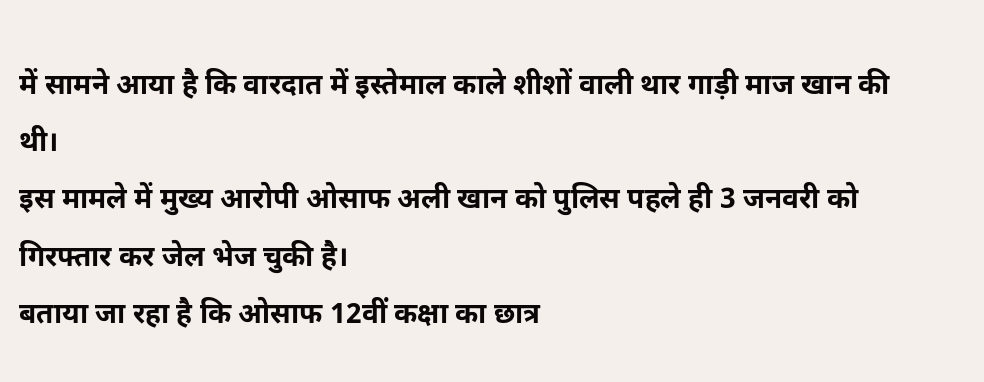में सामने आया है कि वारदात में इस्तेमाल काले शीशों वाली थार गाड़ी माज खान की थी।
इस मामले में मुख्य आरोपी ओसाफ अली खान को पुलिस पहले ही 3 जनवरी को गिरफ्तार कर जेल भेज चुकी है।
बताया जा रहा है कि ओसाफ 12वीं कक्षा का छात्र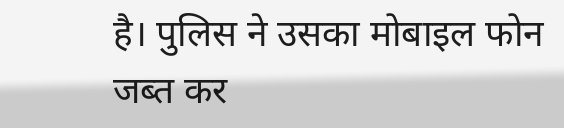है। पुलिस ने उसका मोबाइल फोन जब्त कर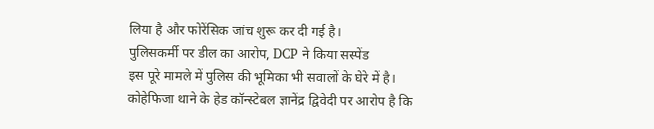लिया है और फोरेंसिक जांच शुरू कर दी गई है।
पुलिसकर्मी पर डील का आरोप, DCP ने किया सस्पेंड
इस पूरे मामले में पुलिस की भूमिका भी सवालों के घेरे में है।
कोहेफिजा थाने के हेड कॉन्स्टेबल ज्ञानेंद्र द्विवेदी पर आरोप है कि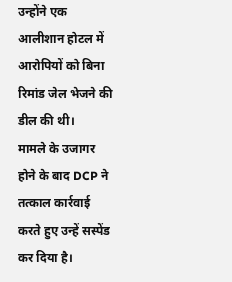उन्होंने एक आलीशान होटल में आरोपियों को बिना रिमांड जेल भेजने की डील की थी।
मामले के उजागर होने के बाद DCP ने तत्काल कार्रवाई करते हुए उन्हें सस्पेंड कर दिया है।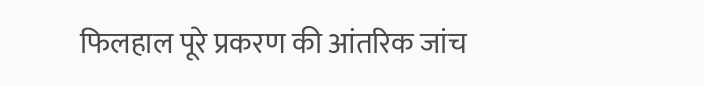फिलहाल पूरे प्रकरण की आंतरिक जांच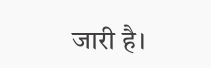जारी है।